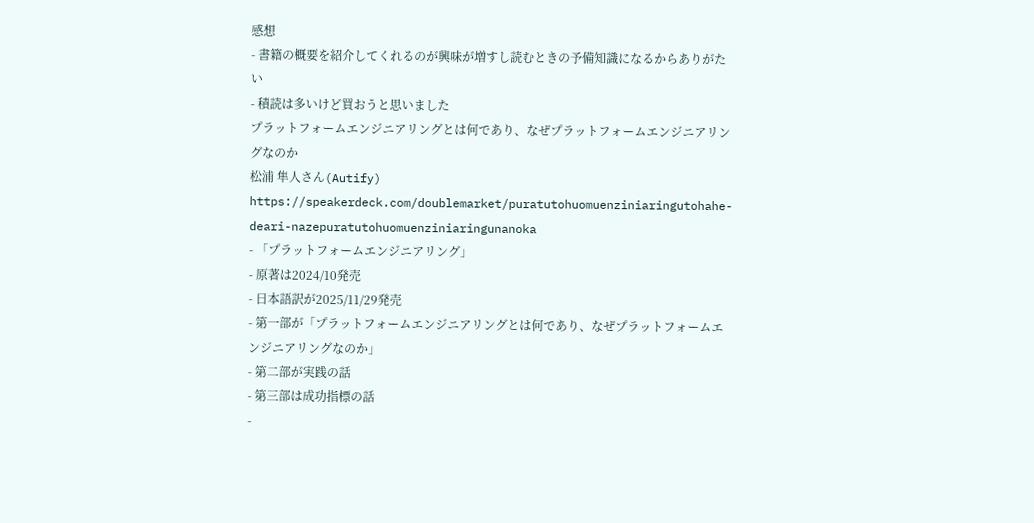感想
- 書籍の概要を紹介してくれるのが興味が増すし読むときの予備知識になるからありがたい
- 積読は多いけど買おうと思いました
プラットフォームエンジニアリングとは何であり、なぜプラットフォームエンジニアリングなのか
松浦 隼人さん(Autify)
https://speakerdeck.com/doublemarket/puratutohuomuenziniaringutohahe-deari-nazepuratutohuomuenziniaringunanoka
- 「プラットフォームエンジニアリング」
- 原著は2024/10発売
- 日本語訳が2025/11/29発売
- 第一部が「プラットフォームエンジニアリングとは何であり、なぜプラットフォームエンジニアリングなのか」
- 第二部が実践の話
- 第三部は成功指標の話
-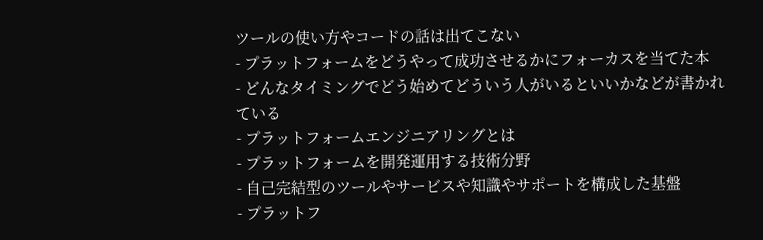ツールの使い方やコードの話は出てこない
- プラットフォームをどうやって成功させるかにフォーカスを当てた本
- どんなタイミングでどう始めてどういう人がいるといいかなどが書かれている
- プラットフォームエンジニアリングとは
- プラットフォームを開発運用する技術分野
- 自己完結型のツールやサービスや知識やサポートを構成した基盤
- プラットフ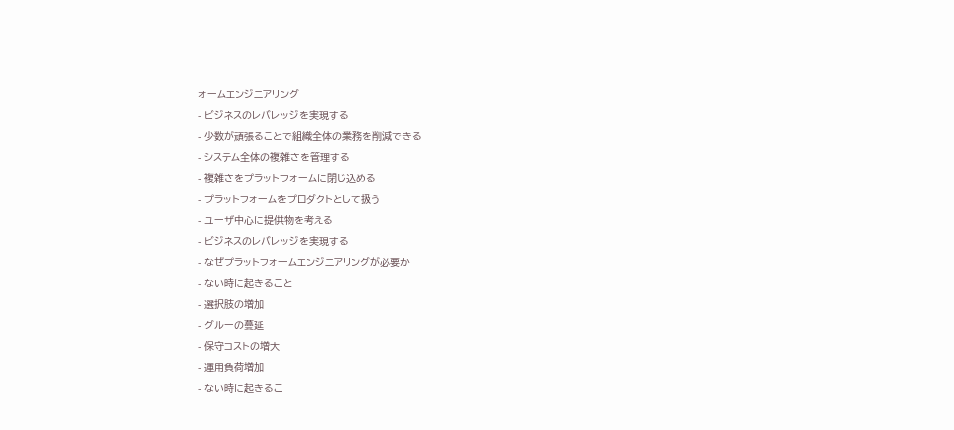ォームエンジニアリング
- ビジネスのレバレッジを実現する
- 少数が頑張ることで組織全体の業務を削減できる
- システム全体の複雑さを管理する
- 複雑さをプラットフォームに閉じ込める
- プラットフォームをプロダクトとして扱う
- ユーザ中心に提供物を考える
- ビジネスのレバレッジを実現する
- なぜプラットフォームエンジニアリングが必要か
- ない時に起きること
- 選択肢の増加
- グルーの蔓延
- 保守コストの増大
- 運用負荷増加
- ない時に起きるこ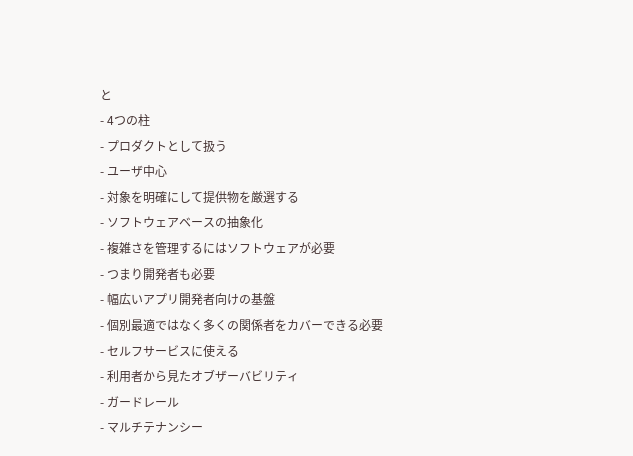と
- 4つの柱
- プロダクトとして扱う
- ユーザ中心
- 対象を明確にして提供物を厳選する
- ソフトウェアベースの抽象化
- 複雑さを管理するにはソフトウェアが必要
- つまり開発者も必要
- 幅広いアプリ開発者向けの基盤
- 個別最適ではなく多くの関係者をカバーできる必要
- セルフサービスに使える
- 利用者から見たオブザーバビリティ
- ガードレール
- マルチテナンシー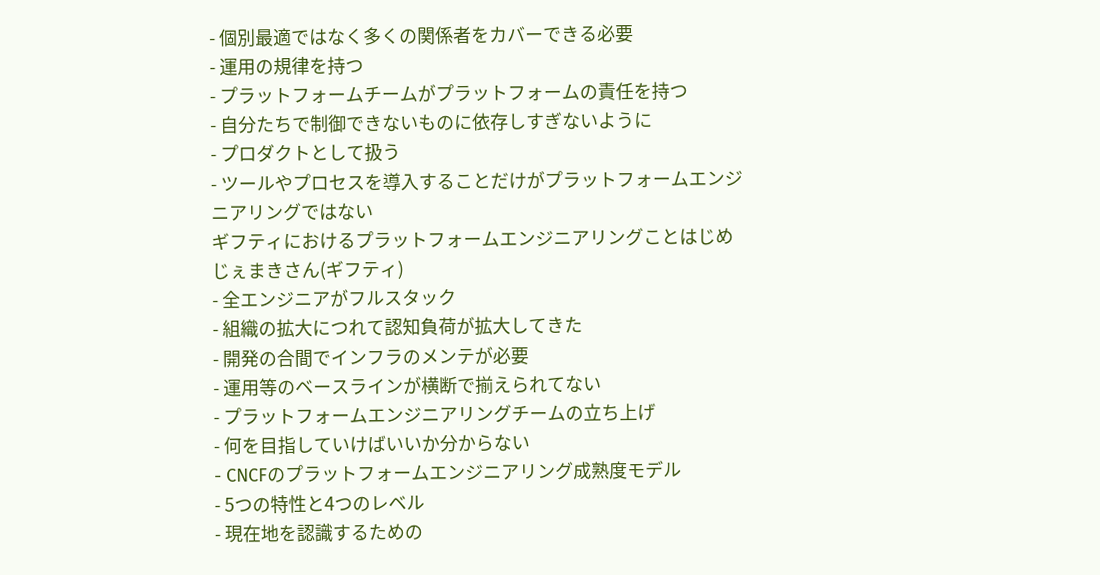- 個別最適ではなく多くの関係者をカバーできる必要
- 運用の規律を持つ
- プラットフォームチームがプラットフォームの責任を持つ
- 自分たちで制御できないものに依存しすぎないように
- プロダクトとして扱う
- ツールやプロセスを導入することだけがプラットフォームエンジニアリングではない
ギフティにおけるプラットフォームエンジニアリングことはじめ
じぇまきさん(ギフティ)
- 全エンジニアがフルスタック
- 組織の拡大につれて認知負荷が拡大してきた
- 開発の合間でインフラのメンテが必要
- 運用等のベースラインが横断で揃えられてない
- プラットフォームエンジニアリングチームの立ち上げ
- 何を目指していけばいいか分からない
- CNCFのプラットフォームエンジニアリング成熟度モデル
- 5つの特性と4つのレベル
- 現在地を認識するための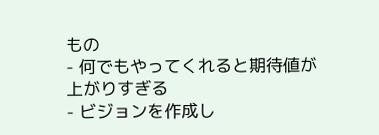もの
- 何でもやってくれると期待値が上がりすぎる
- ビジョンを作成し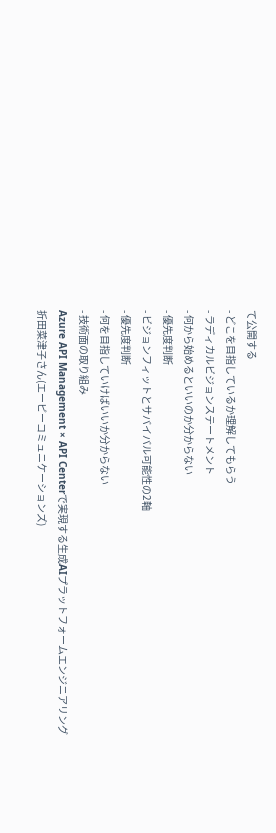て公開する
- どこを目指しているか理解してもらう
- ラディカルビジョンステートメント
- 何から始めるといいのか分からない
- 優先度判断
- ビジョンフィットとサバイバル可能性の2軸
- 優先度判断
- 何を目指していけばいいか分からない
- 技術面の取り組み
Azure API Management × API Centerで実現する生成AIプラットフォームエンジニアリング
折田菜津子さん(エーピーコミュニケーションズ)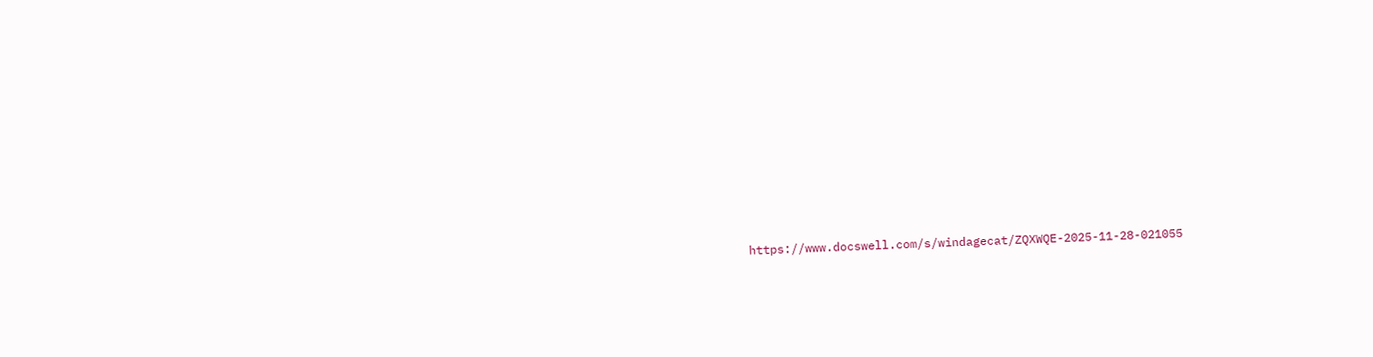https://www.docswell.com/s/windagecat/ZQXWQE-2025-11-28-021055